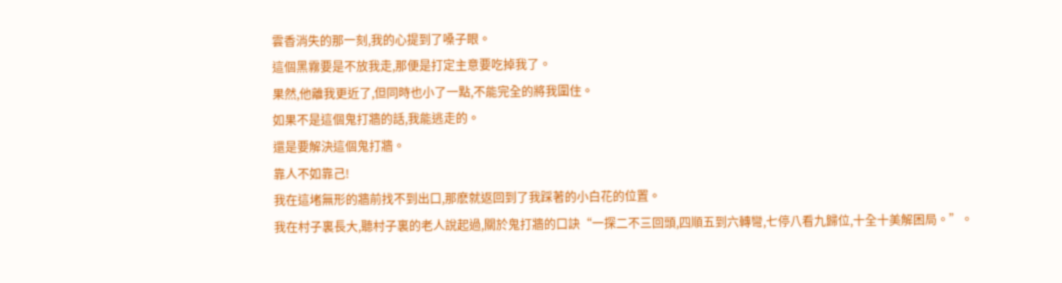雲香消失的那一刻,我的心提到了嗓子眼。
這個黑霧要是不放我走,那便是打定主意要吃掉我了。
果然,他離我更近了,但同時也小了一點,不能完全的將我圍住。
如果不是這個鬼打牆的話,我能逃走的。
還是要解決這個鬼打牆。
靠人不如靠己!
我在這堵無形的牆前找不到出口,那麽就返回到了我踩著的小白花的位置。
我在村子裏長大,聽村子裏的老人說起過,關於鬼打牆的口訣“一探二不三回頭,四順五到六轉彎,七停八看九歸位,十全十美解困局。”。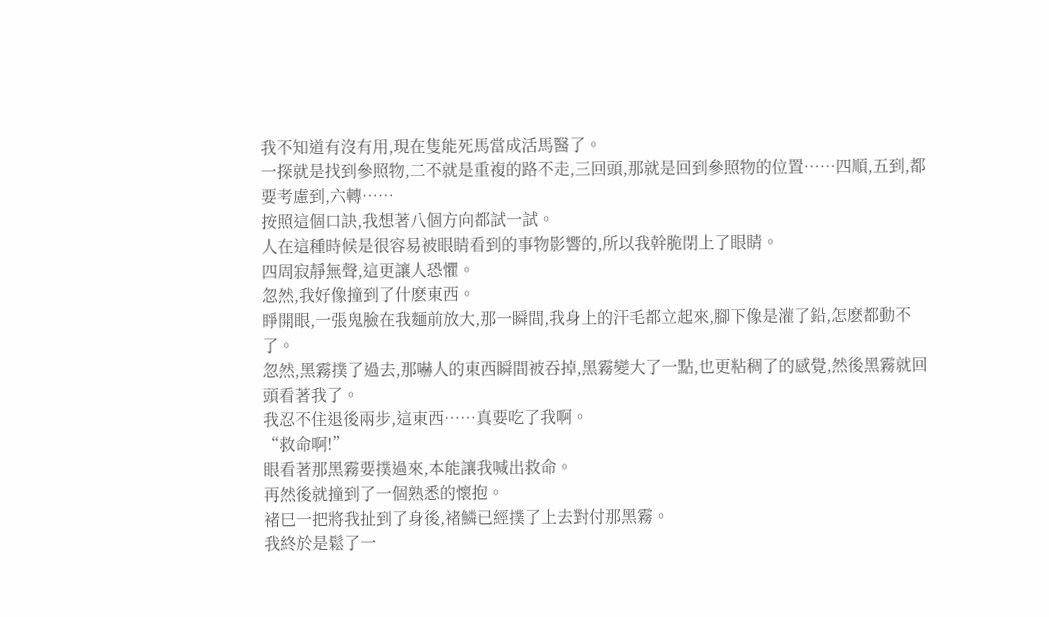我不知道有沒有用,現在隻能死馬當成活馬醫了。
一探就是找到參照物,二不就是重複的路不走,三回頭,那就是回到參照物的位置……四順,五到,都要考慮到,六轉……
按照這個口訣,我想著八個方向都試一試。
人在這種時候是很容易被眼睛看到的事物影響的,所以我幹脆閉上了眼睛。
四周寂靜無聲,這更讓人恐懼。
忽然,我好像撞到了什麽東西。
睜開眼,一張鬼臉在我麵前放大,那一瞬間,我身上的汗毛都立起來,腳下像是灌了鉛,怎麽都動不了。
忽然,黑霧撲了過去,那嚇人的東西瞬間被吞掉,黑霧變大了一點,也更粘稠了的感覺,然後黑霧就回頭看著我了。
我忍不住退後兩步,這東西……真要吃了我啊。
“救命啊!”
眼看著那黑霧要撲過來,本能讓我喊出救命。
再然後就撞到了一個熟悉的懷抱。
褚巳一把將我扯到了身後,褚鱗已經撲了上去對付那黑霧。
我終於是鬆了一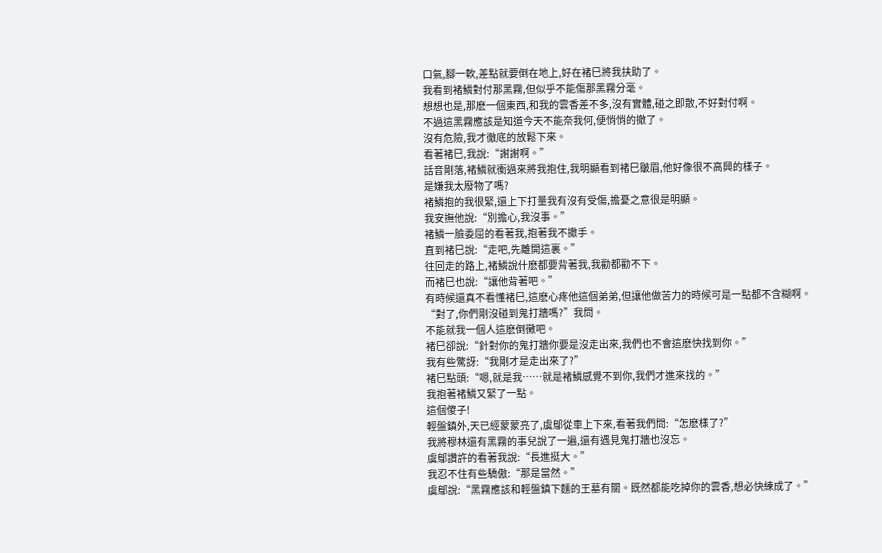口氣,腳一軟,差點就要倒在地上,好在褚巳將我扶助了。
我看到褚鱗對付那黑霧,但似乎不能傷那黑霧分毫。
想想也是,那麽一個東西,和我的雲香差不多,沒有實體,碰之即散,不好對付啊。
不過這黑霧應該是知道今天不能奈我何,便悄悄的撤了。
沒有危險,我才徹底的放鬆下來。
看著褚巳,我說:“謝謝啊。”
話音剛落,褚鱗就衝過來將我抱住,我明顯看到褚巳皺眉,他好像很不高興的樣子。
是嫌我太廢物了嗎?
褚鱗抱的我很緊,還上下打量我有沒有受傷,擔憂之意很是明顯。
我安撫他說:“別擔心,我沒事。”
褚鱗一臉委屈的看著我,抱著我不撒手。
直到褚巳說:“走吧,先離開這裏。”
往回走的路上,褚鱗說什麽都要背著我,我勸都勸不下。
而褚巳也說:“讓他背著吧。”
有時候還真不看懂褚巳,這麽心疼他這個弟弟,但讓他做苦力的時候可是一點都不含糊啊。
“對了,你們剛沒碰到鬼打牆嗎?”我問。
不能就我一個人這麽倒黴吧。
褚巳卻說:“針對你的鬼打牆你要是沒走出來,我們也不會這麽快找到你。”
我有些驚訝:“我剛才是走出來了?”
褚巳點頭:“嗯,就是我……就是褚鱗感覺不到你,我們才進來找的。”
我抱著褚鱗又緊了一點。
這個傻子!
輕盤鎮外,天已經蒙蒙亮了,虞鄔從車上下來,看著我們問:“怎麽樣了?”
我將穆林還有黑霧的事兒說了一遍,還有遇見鬼打牆也沒忘。
虞鄔讚許的看著我說:“長進挺大。”
我忍不住有些驕傲:“那是當然。”
虞鄔說:“黑霧應該和輕盤鎮下麵的王墓有關。既然都能吃掉你的雲香,想必快練成了。”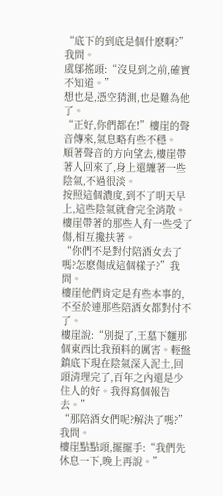“底下的到底是個什麽啊?”我問。
虞鄔搖頭:“沒見到之前,確實不知道。”
想也是,憑空猜測,也是難為他了。
“正好,你們都在!”樓崖的聲音傳來,氣息略有些不穩。
順著聲音的方向望去,樓崖帶著人回來了,身上還纏著一些陰氣,不過很淡。
按照這個濃度,到不了明天早上,這些陰氣就會完全消散。
樓崖帶著的那些人有一些受了傷,相互攙扶著。
“你們不是對付陪酒女去了嗎?怎麽傷成這個樣子?”我問。
樓崖他們肯定是有些本事的,不至於連那些陪酒女都對付不了。
樓崖說:“別提了,王墓下麵那個東西比我預料的厲害。輕盤鎮底下現在陰氣深入泥土,回頭清理完了,百年之內還是少住人的好。我得寫個報告去。”
“那陪酒女們呢?解決了嗎?”我問。
樓崖點點頭,擺擺手:“我們先休息一下,晚上再說。”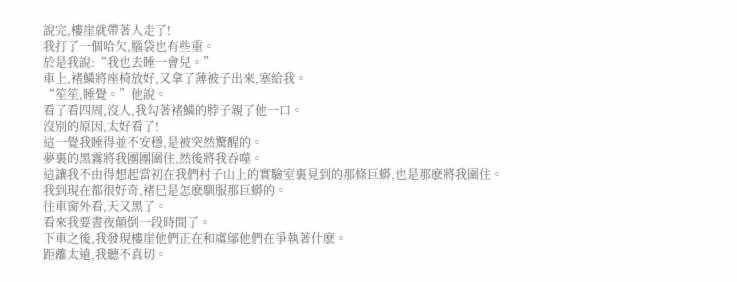說完,樓崖就帶著人走了!
我打了一個哈欠,腦袋也有些重。
於是我說:“我也去睡一會兒。”
車上,褚鱗將座椅放好,又拿了薄被子出來,塞給我。
“笙笙,睡覺。”他說。
看了看四周,沒人,我勾著褚鱗的脖子親了他一口。
沒別的原因,太好看了!
這一覺我睡得並不安穩,是被突然驚醒的。
夢裏的黑霧將我團團圍住,然後將我吞噬。
這讓我不由得想起當初在我們村子山上的實驗室裏見到的那條巨蟒,也是那麽將我圍住。
我到現在都很好奇,褚巳是怎麽馴服那巨蟒的。
往車窗外看,天又黑了。
看來我要晝夜顛倒一段時間了。
下車之後,我發現樓崖他們正在和虞鄔他們在爭執著什麽。
距離太遠,我聽不真切。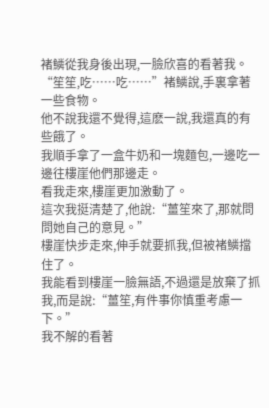褚鱗從我身後出現,一臉欣喜的看著我。
“笙笙,吃……吃……”褚鱗說,手裏拿著一些食物。
他不說我還不覺得,這麽一說,我還真的有些餓了。
我順手拿了一盒牛奶和一塊麵包,一邊吃一邊往樓崖他們那邊走。
看我走來,樓崖更加激動了。
這次我挺清楚了,他說:“薑笙來了,那就問問她自己的意見。”
樓崖快步走來,伸手就要抓我,但被褚鱗擋住了。
我能看到樓崖一臉無語,不過還是放棄了抓我,而是說:“薑笙,有件事你慎重考慮一下。”
我不解的看著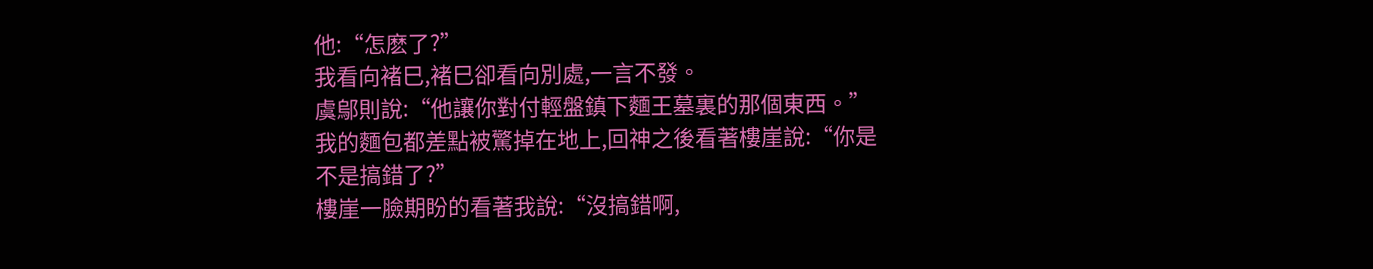他:“怎麽了?”
我看向褚巳,褚巳卻看向別處,一言不發。
虞鄔則說:“他讓你對付輕盤鎮下麵王墓裏的那個東西。”
我的麵包都差點被驚掉在地上,回神之後看著樓崖說:“你是不是搞錯了?”
樓崖一臉期盼的看著我說:“沒搞錯啊,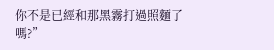你不是已經和那黑霧打過照麵了嗎?”